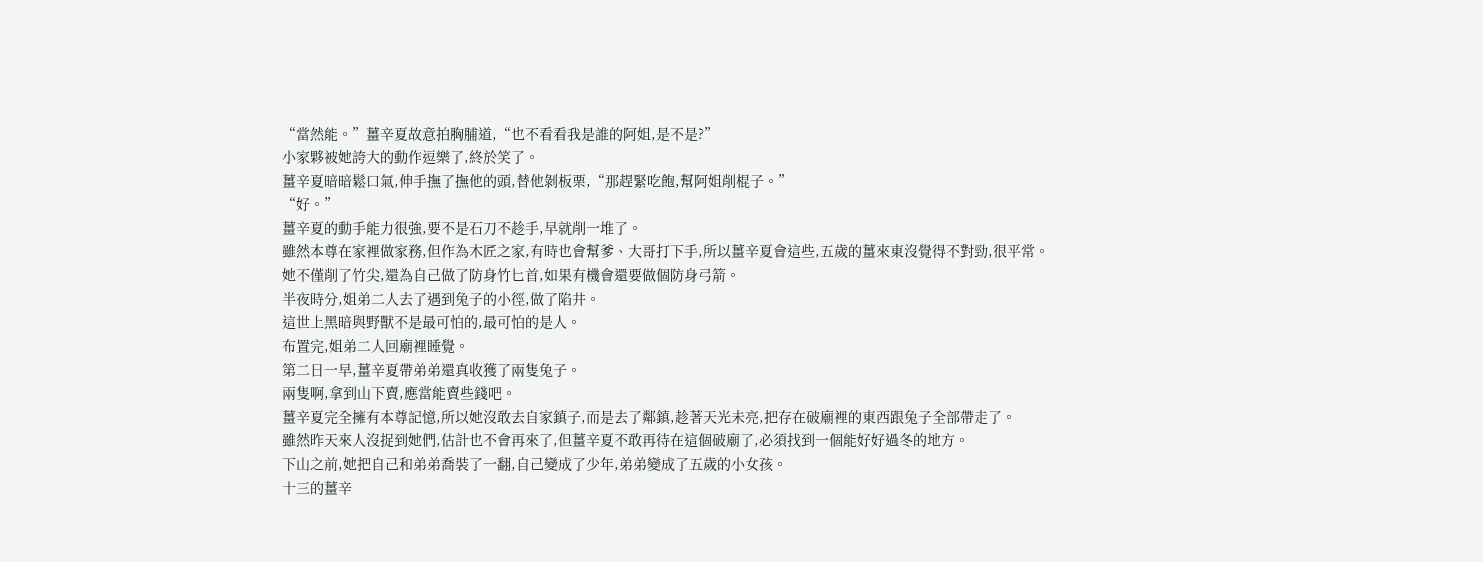“當然能。”薑辛夏故意拍胸脯道,“也不看看我是誰的阿姐,是不是?”
小家夥被她誇大的動作逗樂了,終於笑了。
薑辛夏暗暗鬆口氣,伸手撫了撫他的頭,替他剝板栗,“那趕緊吃飽,幫阿姐削棍子。”
“好。”
薑辛夏的動手能力很強,要不是石刀不趁手,早就削一堆了。
雖然本尊在家裡做家務,但作為木匠之家,有時也會幫爹、大哥打下手,所以薑辛夏會這些,五歲的薑來東沒覺得不對勁,很平常。
她不僅削了竹尖,還為自己做了防身竹匕首,如果有機會還要做個防身弓箭。
半夜時分,姐弟二人去了遇到兔子的小徑,做了陷井。
這世上黑暗與野獸不是最可怕的,最可怕的是人。
布置完,姐弟二人回廟裡睡覺。
第二日一早,薑辛夏帶弟弟還真收獲了兩隻兔子。
兩隻啊,拿到山下賣,應當能賣些錢吧。
薑辛夏完全擁有本尊記憶,所以她沒敢去自家鎮子,而是去了鄰鎮,趁著天光未亮,把存在破廟裡的東西跟兔子全部帶走了。
雖然昨天來人沒捉到她們,估計也不會再來了,但薑辛夏不敢再待在這個破廟了,必須找到一個能好好過冬的地方。
下山之前,她把自己和弟弟喬裝了一翻,自己變成了少年,弟弟變成了五歲的小女孩。
十三的薑辛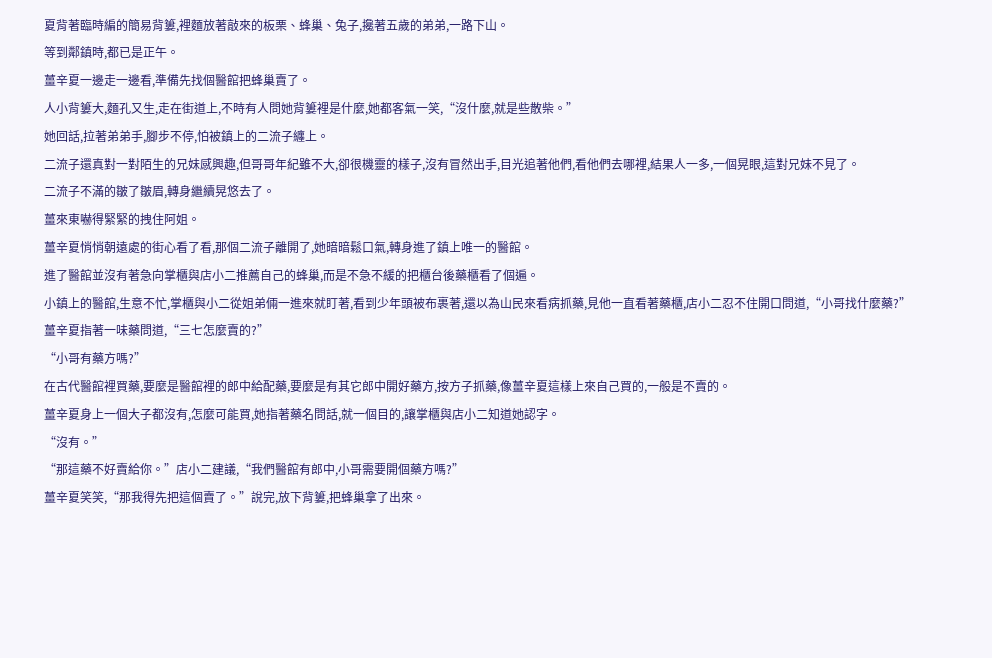夏背著臨時編的簡易背簍,裡麵放著敲來的板栗、蜂巢、兔子,攙著五歲的弟弟,一路下山。
等到鄰鎮時,都已是正午。
薑辛夏一邊走一邊看,準備先找個醫館把蜂巢賣了。
人小背簍大,麵孔又生,走在街道上,不時有人問她背簍裡是什麼,她都客氣一笑,“沒什麼,就是些散柴。”
她回話,拉著弟弟手,腳步不停,怕被鎮上的二流子纏上。
二流子還真對一對陌生的兄妹感興趣,但哥哥年紀雖不大,卻很機靈的樣子,沒有冒然出手,目光追著他們,看他們去哪裡,結果人一多,一個晃眼,這對兄妹不見了。
二流子不滿的皺了皺眉,轉身繼續晃悠去了。
薑來東嚇得緊緊的拽住阿姐。
薑辛夏悄悄朝遠處的街心看了看,那個二流子離開了,她暗暗鬆口氣,轉身進了鎮上唯一的醫館。
進了醫館並沒有著急向掌櫃與店小二推薦自己的蜂巢,而是不急不緩的把櫃台後藥櫃看了個遍。
小鎮上的醫館,生意不忙,掌櫃與小二從姐弟倆一進來就盯著,看到少年頭被布裹著,還以為山民來看病抓藥,見他一直看著藥櫃,店小二忍不住開口問道,“小哥找什麼藥?”
薑辛夏指著一味藥問道,“三七怎麼賣的?”
“小哥有藥方嗎?”
在古代醫館裡買藥,要麼是醫館裡的郎中給配藥,要麼是有其它郎中開好藥方,按方子抓藥,像薑辛夏這樣上來自己買的,一般是不賣的。
薑辛夏身上一個大子都沒有,怎麼可能買,她指著藥名問話,就一個目的,讓掌櫃與店小二知道她認字。
“沒有。”
“那這藥不好賣給你。”店小二建議,“我們醫館有郎中,小哥需要開個藥方嗎?”
薑辛夏笑笑,“那我得先把這個賣了。”說完,放下背簍,把蜂巢拿了出來。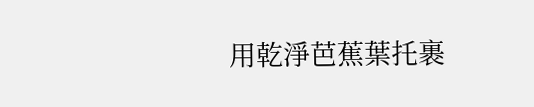用乾淨芭蕉葉托裹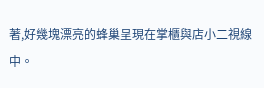著,好幾塊漂亮的蜂巢呈現在掌櫃與店小二視線中。